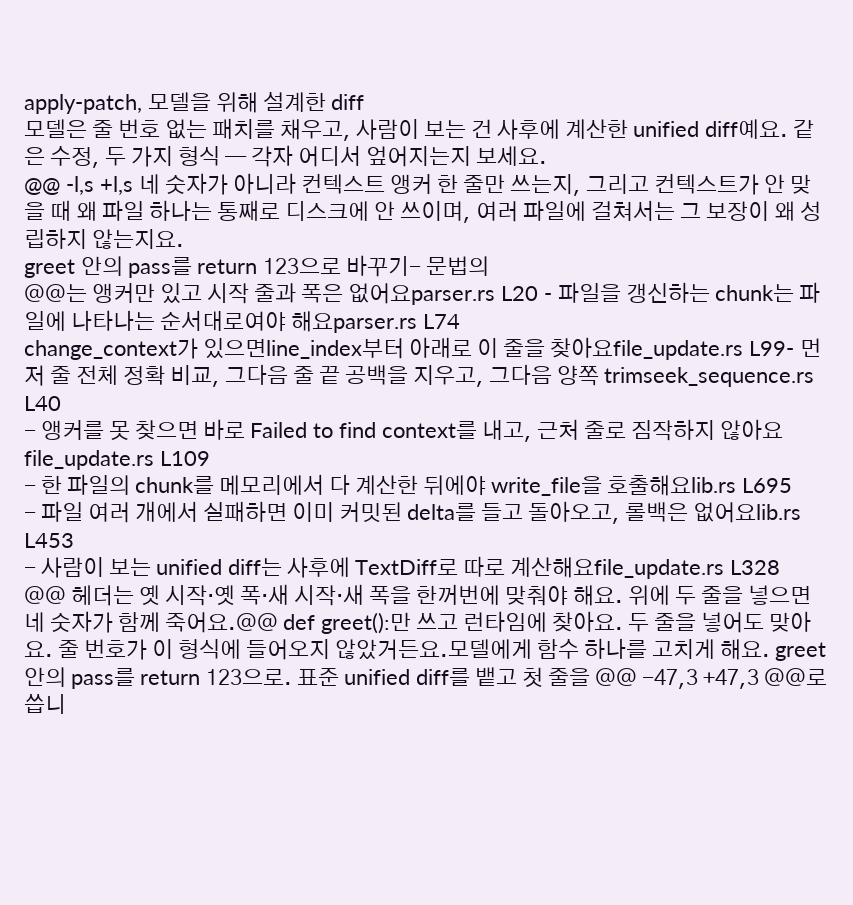apply-patch, 모델을 위해 설계한 diff
모델은 줄 번호 없는 패치를 채우고, 사람이 보는 건 사후에 계산한 unified diff예요. 같은 수정, 두 가지 형식 — 각자 어디서 엎어지는지 보세요.
@@ -l,s +l,s 네 숫자가 아니라 컨텍스트 앵커 한 줄만 쓰는지, 그리고 컨텍스트가 안 맞을 때 왜 파일 하나는 통째로 디스크에 안 쓰이며, 여러 파일에 걸쳐서는 그 보장이 왜 성립하지 않는지요.
greet 안의 pass를 return 123으로 바꾸기- 문법의
@@는 앵커만 있고 시작 줄과 폭은 없어요parser.rs L20 - 파일을 갱신하는 chunk는 파일에 나타나는 순서대로여야 해요parser.rs L74
change_context가 있으면line_index부터 아래로 이 줄을 찾아요file_update.rs L99- 먼저 줄 전체 정확 비교, 그다음 줄 끝 공백을 지우고, 그다음 양쪽 trimseek_sequence.rs L40
- 앵커를 못 찾으면 바로 Failed to find context를 내고, 근처 줄로 짐작하지 않아요file_update.rs L109
- 한 파일의 chunk를 메모리에서 다 계산한 뒤에야 write_file을 호출해요lib.rs L695
- 파일 여러 개에서 실패하면 이미 커밋된 delta를 들고 돌아오고, 롤백은 없어요lib.rs L453
- 사람이 보는 unified diff는 사후에 TextDiff로 따로 계산해요file_update.rs L328
@@ 헤더는 옛 시작·옛 폭·새 시작·새 폭을 한꺼번에 맞춰야 해요. 위에 두 줄을 넣으면 네 숫자가 함께 죽어요.@@ def greet():만 쓰고 런타임에 찾아요. 두 줄을 넣어도 맞아요. 줄 번호가 이 형식에 들어오지 않았거든요.모델에게 함수 하나를 고치게 해요. greet 안의 pass를 return 123으로. 표준 unified diff를 뱉고 첫 줄을 @@ -47,3 +47,3 @@로 씁니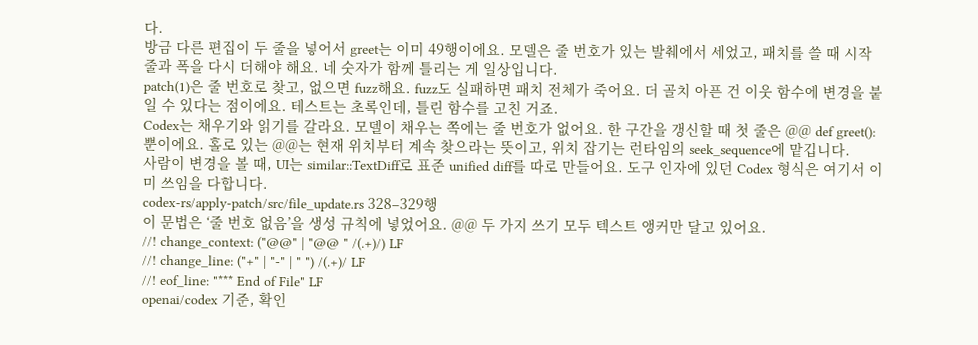다.
방금 다른 편집이 두 줄을 넣어서 greet는 이미 49행이에요. 모델은 줄 번호가 있는 발췌에서 세었고, 패치를 쓸 때 시작 줄과 폭을 다시 더해야 해요. 네 숫자가 함께 틀리는 게 일상입니다.
patch(1)은 줄 번호로 찾고, 없으면 fuzz해요. fuzz도 실패하면 패치 전체가 죽어요. 더 골치 아픈 건 이웃 함수에 변경을 붙일 수 있다는 점이에요. 테스트는 초록인데, 틀린 함수를 고친 거죠.
Codex는 채우기와 읽기를 갈라요. 모델이 채우는 쪽에는 줄 번호가 없어요. 한 구간을 갱신할 때 첫 줄은 @@ def greet():뿐이에요. 홀로 있는 @@는 현재 위치부터 계속 찾으라는 뜻이고, 위치 잡기는 런타임의 seek_sequence에 맡깁니다.
사람이 변경을 볼 때, UI는 similar::TextDiff로 표준 unified diff를 따로 만들어요. 도구 인자에 있던 Codex 형식은 여기서 이미 쓰임을 다합니다.
codex-rs/apply-patch/src/file_update.rs 328–329행
이 문법은 ‘줄 번호 없음’을 생성 규칙에 넣었어요. @@ 두 가지 쓰기 모두 텍스트 앵커만 달고 있어요.
//! change_context: ("@@" | "@@ " /(.+)/) LF
//! change_line: ("+" | "-" | " ") /(.+)/ LF
//! eof_line: "*** End of File" LF
openai/codex 기준, 확인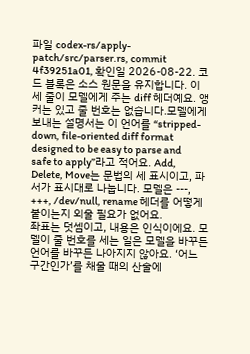파일 codex-rs/apply-patch/src/parser.rs, commit 4f39251a01, 확인일 2026-08-22. 코드 블록은 소스 원문을 유지합니다. 이 세 줄이 모델에게 주는 diff 헤더예요. 앵커는 있고 줄 번호는 없습니다.모델에게 보내는 설명서는 이 언어를 “stripped-down, file-oriented diff format designed to be easy to parse and safe to apply”라고 적어요. Add, Delete, Move는 문법의 세 표시이고, 파서가 표시대로 나눕니다. 모델은 ---, +++, /dev/null, rename 헤더를 어떻게 붙이는지 외울 필요가 없어요.
좌표는 덧셈이고, 내용은 인식이에요. 모델이 줄 번호를 세는 일은 모델을 바꾸든 언어를 바꾸든 나아지지 않아요. ‘어느 구간인가’를 채울 때의 산술에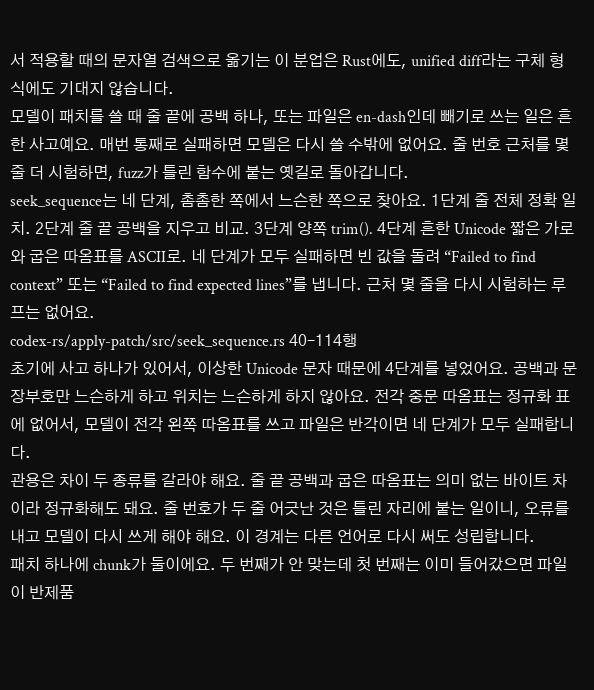서 적용할 때의 문자열 검색으로 옮기는 이 분업은 Rust에도, unified diff라는 구체 형식에도 기대지 않습니다.
모델이 패치를 쓸 때 줄 끝에 공백 하나, 또는 파일은 en-dash인데 빼기로 쓰는 일은 흔한 사고예요. 매번 통째로 실패하면 모델은 다시 쓸 수밖에 없어요. 줄 번호 근처를 몇 줄 더 시험하면, fuzz가 틀린 함수에 붙는 옛길로 돌아갑니다.
seek_sequence는 네 단계, 촘촘한 쪽에서 느슨한 쪽으로 찾아요. 1단계 줄 전체 정확 일치. 2단계 줄 끝 공백을 지우고 비교. 3단계 양쪽 trim(). 4단계 흔한 Unicode 짧은 가로와 굽은 따옴표를 ASCII로. 네 단계가 모두 실패하면 빈 값을 돌려 “Failed to find context” 또는 “Failed to find expected lines”를 냅니다. 근처 몇 줄을 다시 시험하는 루프는 없어요.
codex-rs/apply-patch/src/seek_sequence.rs 40–114행
초기에 사고 하나가 있어서, 이상한 Unicode 문자 때문에 4단계를 넣었어요. 공백과 문장부호만 느슨하게 하고 위치는 느슨하게 하지 않아요. 전각 중문 따옴표는 정규화 표에 없어서, 모델이 전각 왼쪽 따옴표를 쓰고 파일은 반각이면 네 단계가 모두 실패합니다.
관용은 차이 두 종류를 갈라야 해요. 줄 끝 공백과 굽은 따옴표는 의미 없는 바이트 차이라 정규화해도 돼요. 줄 번호가 두 줄 어긋난 것은 틀린 자리에 붙는 일이니, 오류를 내고 모델이 다시 쓰게 해야 해요. 이 경계는 다른 언어로 다시 써도 성립합니다.
패치 하나에 chunk가 둘이에요. 두 번째가 안 맞는데 첫 번째는 이미 들어갔으면 파일이 반제품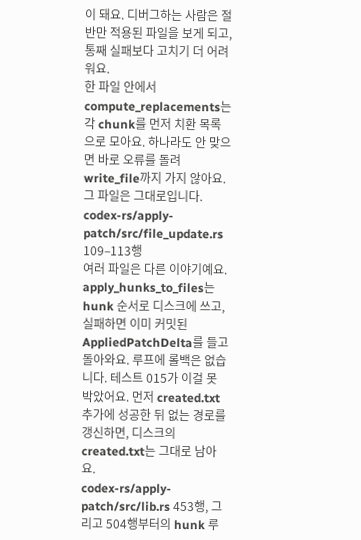이 돼요. 디버그하는 사람은 절반만 적용된 파일을 보게 되고, 통째 실패보다 고치기 더 어려워요.
한 파일 안에서 compute_replacements는 각 chunk를 먼저 치환 목록으로 모아요. 하나라도 안 맞으면 바로 오류를 돌려 write_file까지 가지 않아요. 그 파일은 그대로입니다.
codex-rs/apply-patch/src/file_update.rs 109–113행
여러 파일은 다른 이야기예요. apply_hunks_to_files는 hunk 순서로 디스크에 쓰고, 실패하면 이미 커밋된 AppliedPatchDelta를 들고 돌아와요. 루프에 롤백은 없습니다. 테스트 015가 이걸 못 박았어요. 먼저 created.txt 추가에 성공한 뒤 없는 경로를 갱신하면, 디스크의 created.txt는 그대로 남아요.
codex-rs/apply-patch/src/lib.rs 453행, 그리고 504행부터의 hunk 루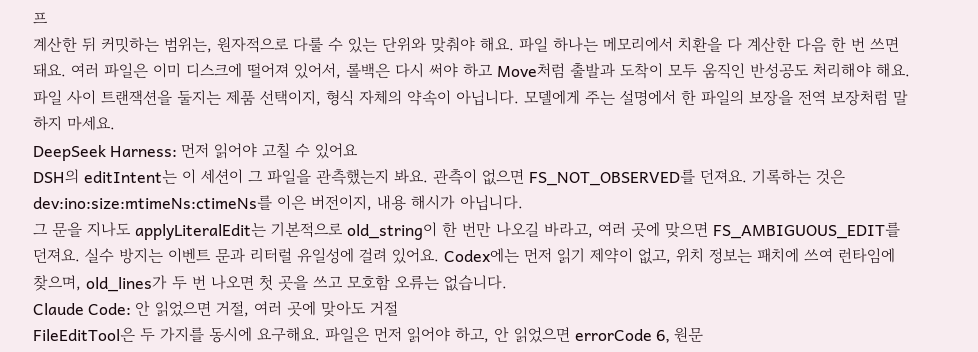프
계산한 뒤 커밋하는 범위는, 원자적으로 다룰 수 있는 단위와 맞춰야 해요. 파일 하나는 메모리에서 치환을 다 계산한 다음 한 번 쓰면 돼요. 여러 파일은 이미 디스크에 떨어져 있어서, 롤백은 다시 써야 하고 Move처럼 출발과 도착이 모두 움직인 반성공도 처리해야 해요. 파일 사이 트랜잭션을 둘지는 제품 선택이지, 형식 자체의 약속이 아닙니다. 모델에게 주는 설명에서 한 파일의 보장을 전역 보장처럼 말하지 마세요.
DeepSeek Harness: 먼저 읽어야 고칠 수 있어요
DSH의 editIntent는 이 세션이 그 파일을 관측했는지 봐요. 관측이 없으면 FS_NOT_OBSERVED를 던져요. 기록하는 것은 dev:ino:size:mtimeNs:ctimeNs를 이은 버전이지, 내용 해시가 아닙니다.
그 문을 지나도 applyLiteralEdit는 기본적으로 old_string이 한 번만 나오길 바라고, 여러 곳에 맞으면 FS_AMBIGUOUS_EDIT를 던져요. 실수 방지는 이벤트 문과 리터럴 유일성에 걸려 있어요. Codex에는 먼저 읽기 제약이 없고, 위치 정보는 패치에 쓰여 런타임에 찾으며, old_lines가 두 번 나오면 첫 곳을 쓰고 모호함 오류는 없습니다.
Claude Code: 안 읽었으면 거절, 여러 곳에 맞아도 거절
FileEditTool은 두 가지를 동시에 요구해요. 파일은 먼저 읽어야 하고, 안 읽었으면 errorCode 6, 원문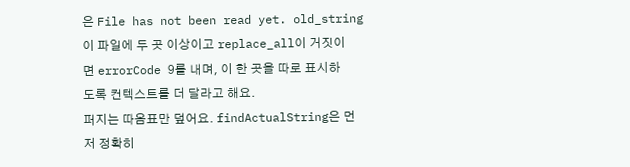은 File has not been read yet. old_string이 파일에 두 곳 이상이고 replace_all이 거짓이면 errorCode 9를 내며, 이 한 곳을 따로 표시하도록 컨텍스트를 더 달라고 해요.
퍼지는 따옴표만 덮어요. findActualString은 먼저 정확히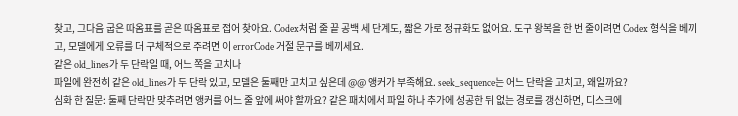찾고, 그다음 굽은 따옴표를 곧은 따옴표로 접어 찾아요. Codex처럼 줄 끝 공백 세 단계도, 짧은 가로 정규화도 없어요. 도구 왕복을 한 번 줄이려면 Codex 형식을 베끼고, 모델에게 오류를 더 구체적으로 주려면 이 errorCode 거절 문구를 베끼세요.
같은 old_lines가 두 단락일 때, 어느 쪽을 고치나
파일에 완전히 같은 old_lines가 두 단락 있고, 모델은 둘째만 고치고 싶은데 @@ 앵커가 부족해요. seek_sequence는 어느 단락을 고치고, 왜일까요?
심화 한 질문: 둘째 단락만 맞추려면 앵커를 어느 줄 앞에 써야 할까요? 같은 패치에서 파일 하나 추가에 성공한 뒤 없는 경로를 갱신하면, 디스크에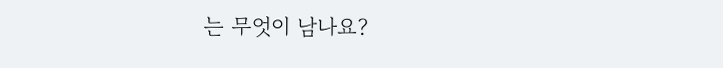는 무엇이 남나요?